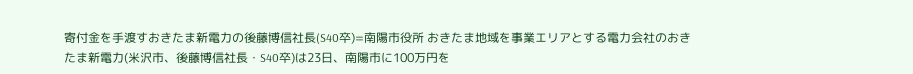寄付金を手渡すおきたま新電力の後藤博信社長(S40卒)=南陽市役所 おきたま地域を事業エリアとする電力会社のおきたま新電力(米沢市、後藤博信社長・S40卒)は23日、南陽市に100万円を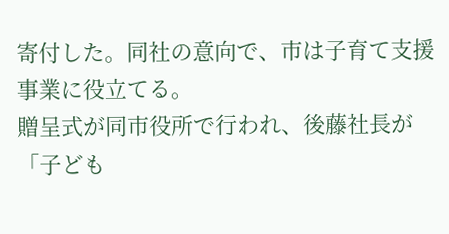寄付した。同社の意向で、市は子育て支援事業に役立てる。
贈呈式が同市役所で行われ、後藤社長が「子ども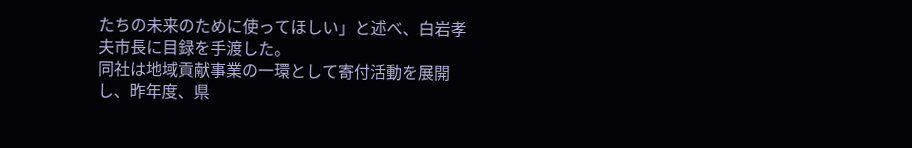たちの未来のために使ってほしい」と述べ、白岩孝夫市長に目録を手渡した。
同社は地域貢献事業の一環として寄付活動を展開し、昨年度、県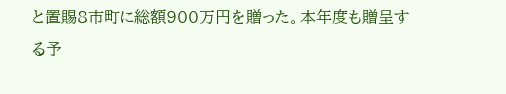と置賜8市町に総額900万円を贈った。本年度も贈呈する予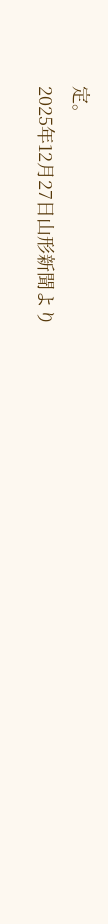定。
2025年12月27日山形新聞より